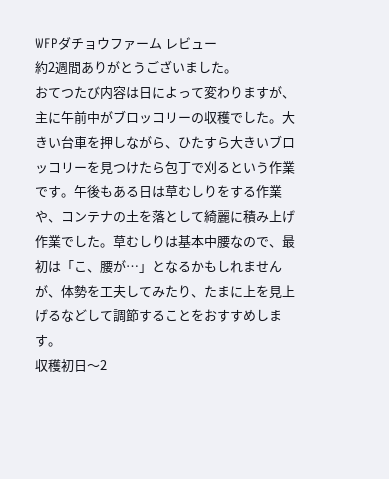WFPダチョウファーム レビュー
約2週間ありがとうございました。
おてつたび内容は日によって変わりますが、主に午前中がブロッコリーの収穫でした。大きい台車を押しながら、ひたすら大きいブロッコリーを見つけたら包丁で刈るという作業です。午後もある日は草むしりをする作業や、コンテナの土を落として綺麗に積み上げ作業でした。草むしりは基本中腰なので、最初は「こ、腰が…」となるかもしれませんが、体勢を工夫してみたり、たまに上を見上げるなどして調節することをおすすめします。
収穫初日〜2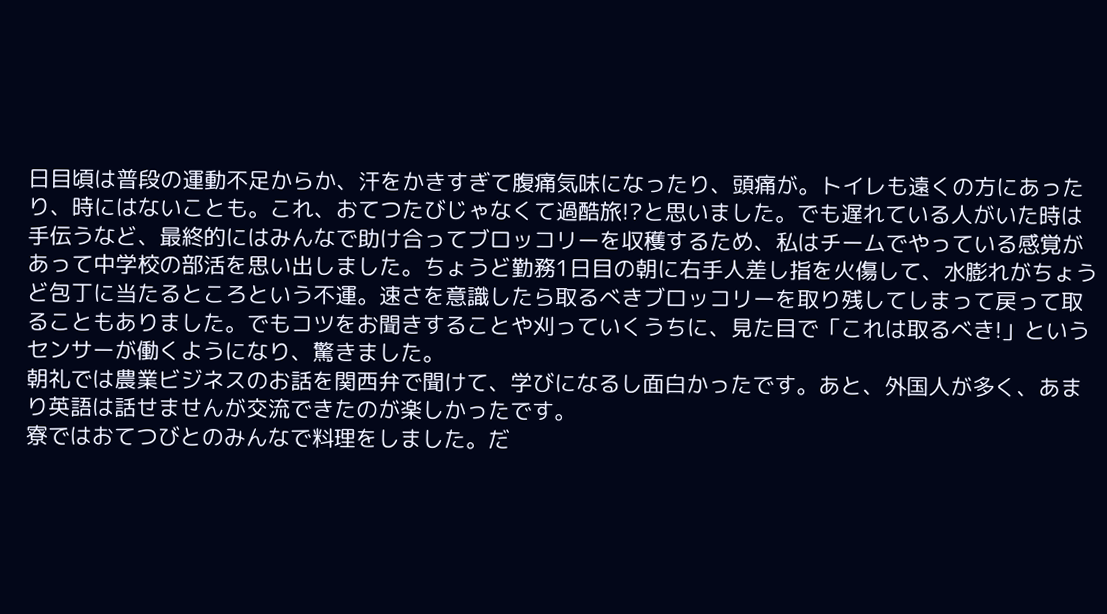日目頃は普段の運動不足からか、汗をかきすぎて腹痛気味になったり、頭痛が。トイレも遠くの方にあったり、時にはないことも。これ、おてつたびじゃなくて過酷旅!?と思いました。でも遅れている人がいた時は手伝うなど、最終的にはみんなで助け合ってブロッコリーを収穫するため、私はチームでやっている感覚があって中学校の部活を思い出しました。ちょうど勤務1日目の朝に右手人差し指を火傷して、水膨れがちょうど包丁に当たるところという不運。速さを意識したら取るべきブロッコリーを取り残してしまって戻って取ることもありました。でもコツをお聞きすることや刈っていくうちに、見た目で「これは取るべき!」というセンサーが働くようになり、驚きました。
朝礼では農業ビジネスのお話を関西弁で聞けて、学びになるし面白かったです。あと、外国人が多く、あまり英語は話せませんが交流できたのが楽しかったです。
寮ではおてつびとのみんなで料理をしました。だ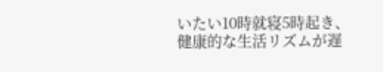いたい10時就寝5時起き、健康的な生活リズムが遅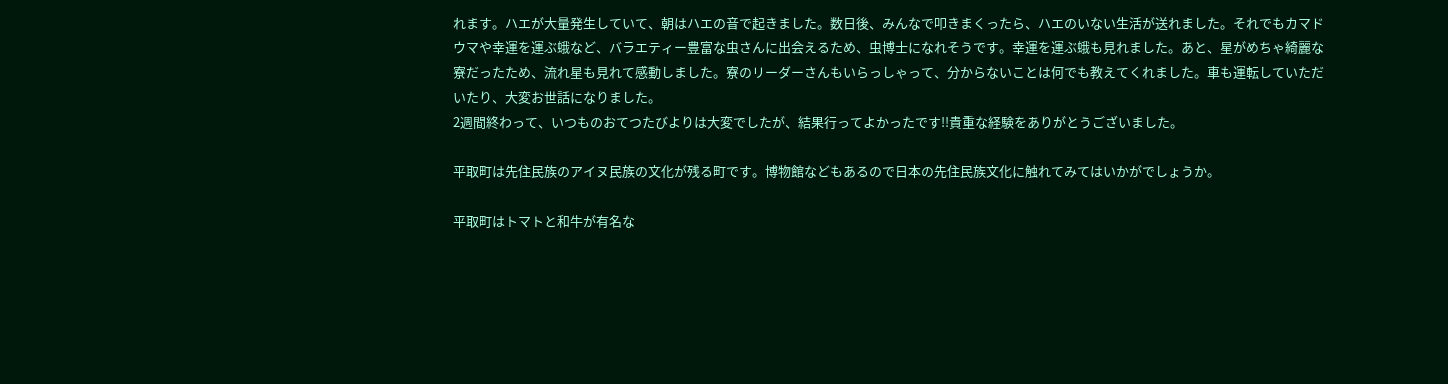れます。ハエが大量発生していて、朝はハエの音で起きました。数日後、みんなで叩きまくったら、ハエのいない生活が送れました。それでもカマドウマや幸運を運ぶ蛾など、バラエティー豊富な虫さんに出会えるため、虫博士になれそうです。幸運を運ぶ蛾も見れました。あと、星がめちゃ綺麗な寮だったため、流れ星も見れて感動しました。寮のリーダーさんもいらっしゃって、分からないことは何でも教えてくれました。車も運転していただいたり、大変お世話になりました。
2週間終わって、いつものおてつたびよりは大変でしたが、結果行ってよかったです!!貴重な経験をありがとうございました。

平取町は先住民族のアイヌ民族の文化が残る町です。博物館などもあるので日本の先住民族文化に触れてみてはいかがでしょうか。

平取町はトマトと和牛が有名な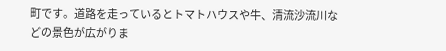町です。道路を走っているとトマトハウスや牛、清流沙流川などの景色が広がりま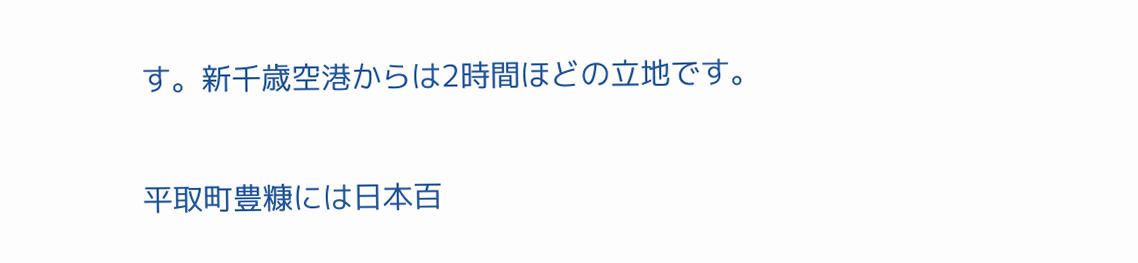す。新千歳空港からは2時間ほどの立地です。

平取町豊糠には日本百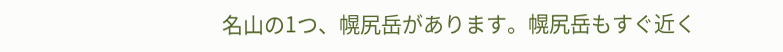名山の1つ、幌尻岳があります。幌尻岳もすぐ近く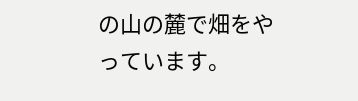の山の麓で畑をやっています。